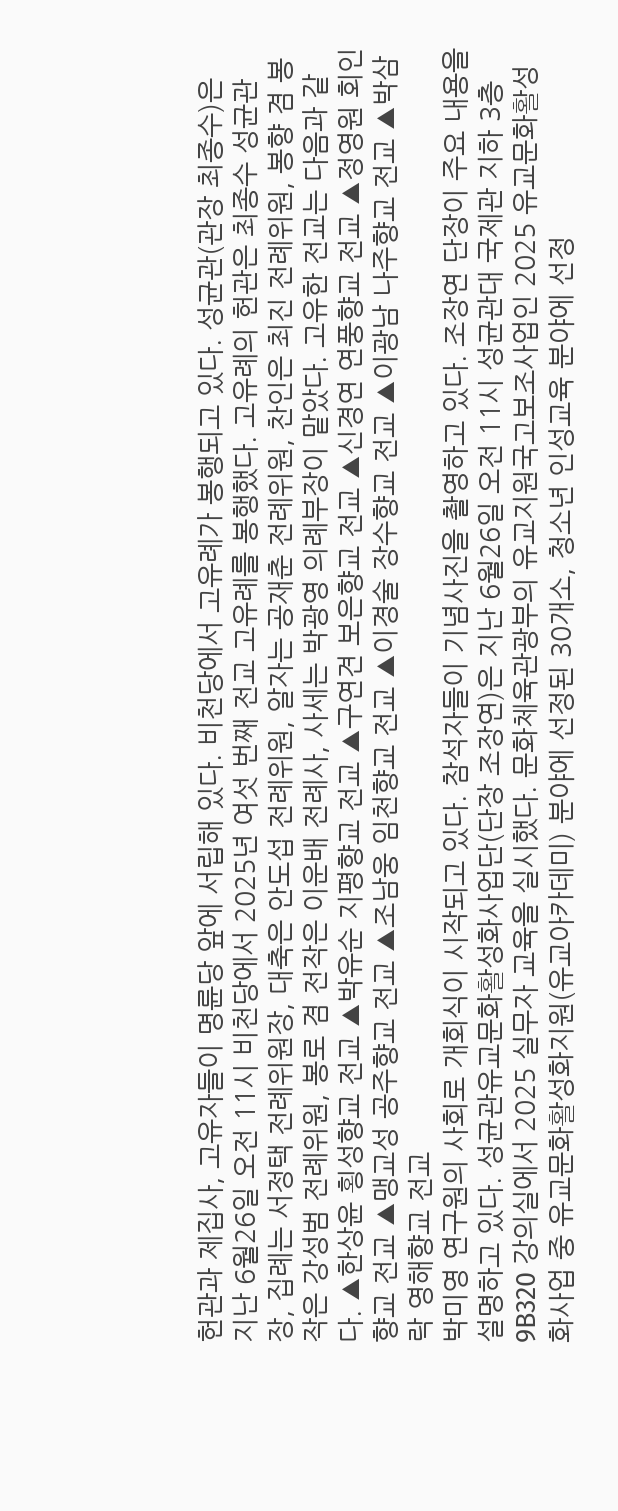헌관과 제집사, 고유자들이 명륜당 앞에 서립해 있다. 비천당에서 고유례가 봉행되고 있다. 성균관(관장 최종수)은 지난 6월26일 오전 11시 비천당에서 2025년 여섯 번째 전교 고유례를 봉행했다. 고유례의 헌관은 최종수 성균관장, 집례는 서정택 전례위원장, 대축은 안도섭 전례위원, 알자는 공재춘 전례위원, 찬인은 최진 전례위원, 봉향 겸 봉작은 강성범 전례위원, 봉로 겸 전작은 이운배 전례사, 사세는 박광영 의례부장이 맡았다. 고유한 전교는 다음과 같다. ▲한상윤 횡성향교 전교 ▲박유순 지평향교 전교 ▲구연견 보은향교 전교 ▲신경연 연풍향교 전교 ▲정영원 회인향교 전교 ▲맹교성 공주향교 전교 ▲조남웅 임천향교 전교 ▲이경술 장수향교 전교 ▲이광남 나주향교 전교 ▲박삼락 영해향교 전교
박미영 연구원의 사회로 개회식이 시작되고 있다. 참석자들이 기념사진을 촬영하고 있다. 조장연 단장이 주요 내용을 설명하고 있다. 성균관유교문화활성화사업단(단장 조장연)은 지난 6월26일 오전 11시 성균관대 국제관 지하 3층 9B320 강의실에서 2025 실무자 교육을 실시했다. 문화체육관광부의 유교지원국고보조사업인 2025 유교문화활성화사업 중 유교문화활성화지원(유교아카데미) 분야에 선정된 30개소, 청소년 인성교육 분야에 선정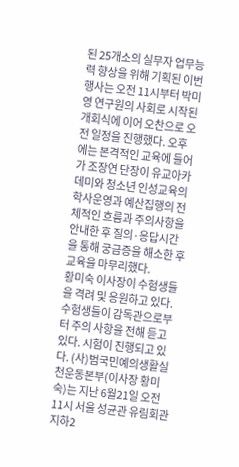된 25개소의 실무자 업무능력 향상을 위해 기획된 이번 행사는 오전 11시부터 박미영 연구원의 사회로 시작된 개회식에 이어 오찬으로 오전 일정을 진행했다. 오후에는 본격적인 교육에 들어가 조장연 단장이 유교아카데미와 청소년 인성교육의 학사운영과 예산집행의 전체적인 흐름과 주의사항을 안내한 후 질의·응답시간을 통해 궁금증을 해소한 후 교육을 마무리했다.
황미숙 이사장이 수험생들을 격려 및 응원하고 있다. 수험생들이 감독관으로부터 주의 사항을 전해 듣고 있다. 시험이 진행되고 있다. (사)범국민예의생활실천운동본부(이사장 황미숙)는 지난 6월21일 오전 11시 서울 성균관 유림회관 지하2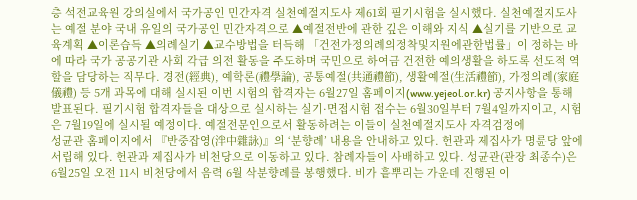층 석전교육원 강의실에서 국가공인 민간자격 실천예절지도사 제61회 필기시험을 실시했다. 실천예절지도사는 예절 분야 국내 유일의 국가공인 민간자격으로 ▲예절전반에 관한 깊은 이해와 지식 ▲실기를 기반으로 교육계획 ▲이론습득 ▲의례실기 ▲교수방법을 터득해 「건전가정의례의정착및지원에관한법률」이 정하는 바에 따라 국가 공공기관 사회 각급 의전 활동을 주도하며 국민으로 하여금 건전한 예의생활을 하도록 선도적 역할을 담당하는 직무다. 경전(經典), 예학론(禮學論), 공통예절(共通禮節), 생활예절(生活禮節), 가정의례(家庭儀禮) 등 5개 과목에 대해 실시된 이번 시험의 합격자는 6월27일 홈페이지(www.yejeol.or.kr) 공지사항을 통해 발표된다. 필기시험 합격자들을 대상으로 실시하는 실기·면접시험 접수는 6월30일부터 7월4일까지이고, 시험은 7월19일에 실시될 예정이다. 예절전문인으로서 활동하려는 이들이 실천예절지도사 자격검정에
성균관 홈페이지에서 『반중잡영(泮中雜詠)』의 ‘분향례’ 내용을 안내하고 있다. 헌관과 제집사가 명륜당 앞에 서립해 있다. 헌관과 제집사가 비천당으로 이동하고 있다. 참례자들이 사배하고 있다. 성균관(관장 최종수)은 6월25일 오전 11시 비천당에서 음력 6월 삭분향례를 봉행했다. 비가 흩뿌리는 가운데 진행된 이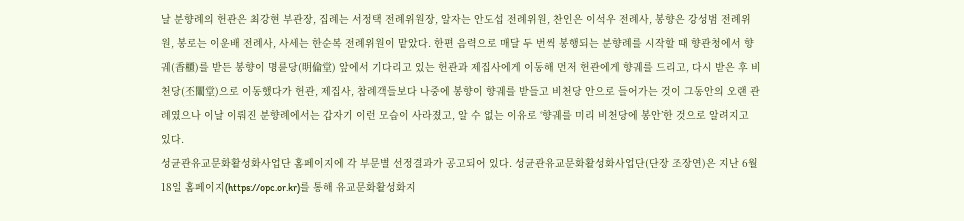날 분향례의 헌관은 최강현 부관장, 집례는 서정택 전례위원장, 알자는 안도섭 전례위원, 찬인은 이석우 전례사, 봉향은 강성범 전례위원, 봉로는 이운배 전례사, 사세는 한순복 전례위원이 맡았다. 한편 음력으로 매달 두 번씩 봉행되는 분향례를 시작할 때 향관청에서 향궤(香櫃)를 받든 봉향이 명륜당(明倫堂) 앞에서 기다리고 있는 헌관과 제집사에게 이동해 먼저 헌관에게 향궤를 드리고, 다시 받은 후 비천당(丕闡堂)으로 이동했다가 헌관, 제집사, 참례객들보다 나중에 봉향이 향궤를 받들고 비천당 안으로 들어가는 것이 그동안의 오랜 관례였으나 이날 이뤄진 분향례에서는 갑자기 이런 모습이 사라졌고, 알 수 없는 이유로 ‘향궤를 미리 비천당에 봉안’한 것으로 알려지고 있다.
성균관유교문화활성화사업단 홈페이지에 각 부문별 선정결과가 공고되어 있다. 성균관유교문화활성화사업단(단장 조장연)은 지난 6월18일 홈페이지(https://opc.or.kr)를 통해 유교문화활성화지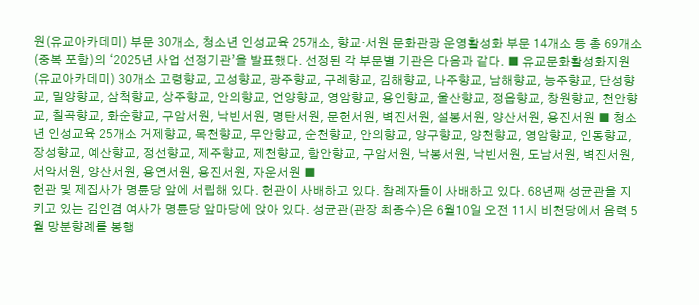원(유교아카데미) 부문 30개소, 청소년 인성교육 25개소, 향교·서원 문화관광 운영활성화 부문 14개소 등 총 69개소(중복 포함)의 ‘2025년 사업 선정기관’을 발표했다. 선정된 각 부문별 기관은 다음과 같다. ■ 유교문화활성화지원(유교아카데미) 30개소 고령향교, 고성향교, 광주향교, 구례향교, 김해향교, 나주향교, 남해향교, 능주향교, 단성향교, 밀양향교, 삼척향교, 상주향교, 안의향교, 언양향교, 영암향교, 용인향교, 울산향교, 정읍향교, 창원향교, 천안향교, 칠곡향교, 화순향교, 구암서원, 낙빈서원, 명탄서원, 문헌서원, 벽진서원, 설봉서원, 양산서원, 용진서원 ■ 청소년 인성교육 25개소 거제향교, 목천향교, 무안향교, 순천향교, 안의향교, 양구향교, 양천향교, 영암향교, 인동향교, 장성향교, 예산향교, 정선향교, 제주향교, 제천향교, 함안향교, 구암서원, 낙봉서원, 낙빈서원, 도남서원, 벽진서원, 서악서원, 양산서원, 용연서원, 용진서원, 자운서원 ■
헌관 및 제집사가 명륜당 앞에 서립해 있다. 헌관이 사배하고 있다. 참례자들이 사배하고 있다. 68년째 성균관을 지키고 있는 김인겸 여사가 명륜당 앞마당에 앉아 있다. 성균관(관장 최종수)은 6월10일 오전 11시 비천당에서 음력 5월 망분향례를 봉행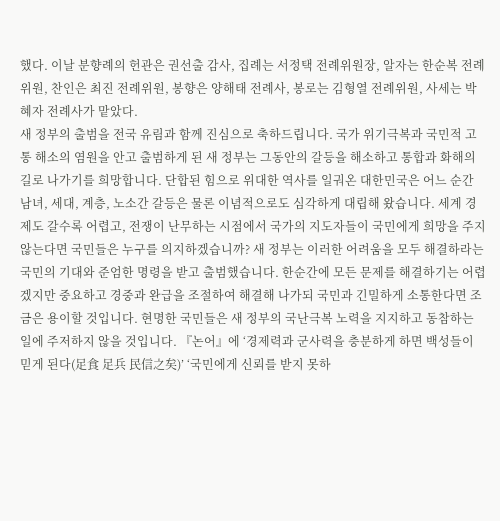했다. 이날 분향례의 헌관은 권선출 감사, 집례는 서정택 전례위원장, 알자는 한순복 전례위원, 찬인은 최진 전례위원, 봉향은 양해태 전례사, 봉로는 김형열 전례위원, 사세는 박혜자 전례사가 맡았다.
새 정부의 출범을 전국 유림과 함께 진심으로 축하드립니다. 국가 위기극복과 국민적 고통 해소의 염원을 안고 출범하게 된 새 정부는 그동안의 갈등을 해소하고 통합과 화해의 길로 나가기를 희망합니다. 단합된 힘으로 위대한 역사를 일궈온 대한민국은 어느 순간 남녀, 세대, 계층, 노소간 갈등은 물론 이념적으로도 심각하게 대립해 왔습니다. 세계 경제도 갈수록 어렵고, 전쟁이 난무하는 시점에서 국가의 지도자들이 국민에게 희망을 주지 않는다면 국민들은 누구를 의지하겠습니까? 새 정부는 이러한 어려움을 모두 해결하라는 국민의 기대와 준엄한 명령을 받고 출범했습니다. 한순간에 모든 문제를 해결하기는 어렵겠지만 중요하고 경중과 완급을 조절하여 해결해 나가되 국민과 긴밀하게 소통한다면 조금은 용이할 것입니다. 현명한 국민들은 새 정부의 국난극복 노력을 지지하고 동참하는 일에 주저하지 않을 것입니다. 『논어』에 ‘경제력과 군사력을 충분하게 하면 백성들이 믿게 된다(足食 足兵 民信之矣)’ ‘국민에게 신뢰를 받지 못하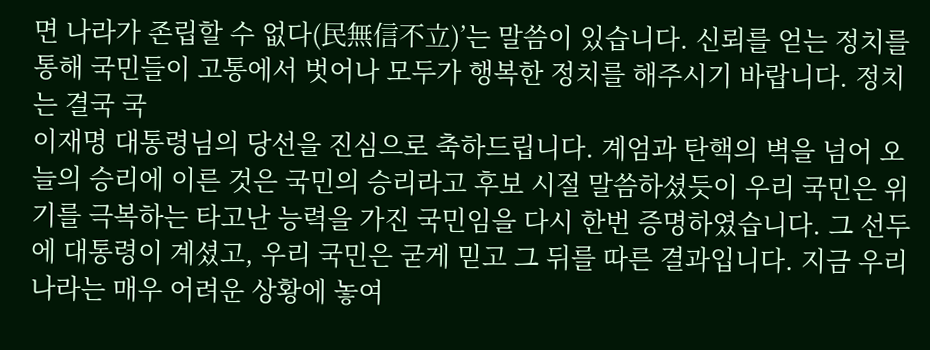면 나라가 존립할 수 없다(民無信不立)’는 말씀이 있습니다. 신뢰를 얻는 정치를 통해 국민들이 고통에서 벗어나 모두가 행복한 정치를 해주시기 바랍니다. 정치는 결국 국
이재명 대통령님의 당선을 진심으로 축하드립니다. 계엄과 탄핵의 벽을 넘어 오늘의 승리에 이른 것은 국민의 승리라고 후보 시절 말씀하셨듯이 우리 국민은 위기를 극복하는 타고난 능력을 가진 국민임을 다시 한번 증명하였습니다. 그 선두에 대통령이 계셨고, 우리 국민은 굳게 믿고 그 뒤를 따른 결과입니다. 지금 우리나라는 매우 어려운 상황에 놓여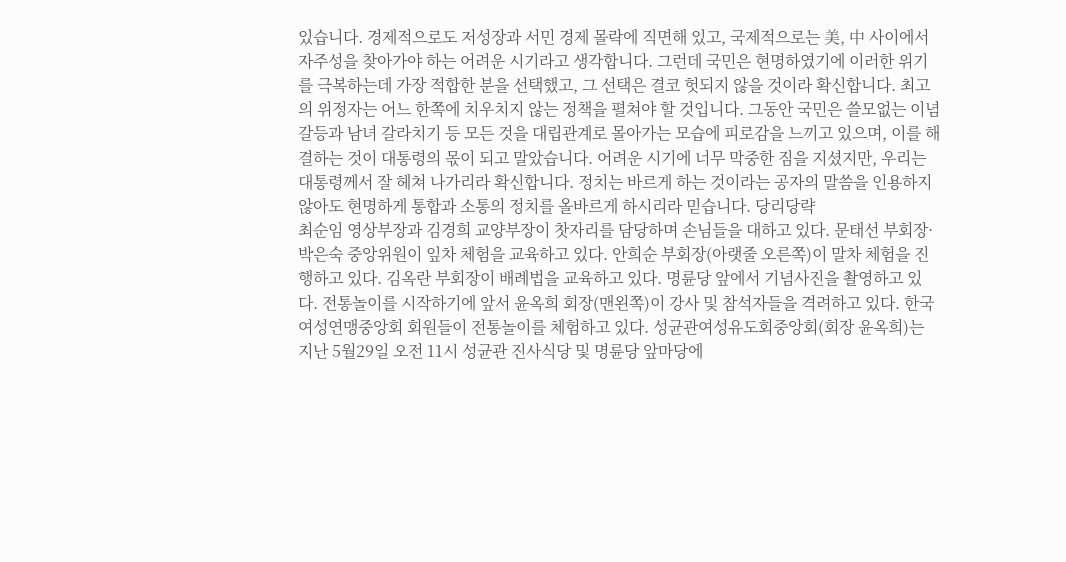있습니다. 경제적으로도 저성장과 서민 경제 몰락에 직면해 있고, 국제적으로는 美, 中 사이에서 자주성을 찾아가야 하는 어려운 시기라고 생각합니다. 그런데 국민은 현명하였기에 이러한 위기를 극복하는데 가장 적합한 분을 선택했고, 그 선택은 결코 헛되지 않을 것이라 확신합니다. 최고의 위정자는 어느 한쪽에 치우치지 않는 정책을 펼쳐야 할 것입니다. 그동안 국민은 쓸모없는 이념 갈등과 남녀 갈라치기 등 모든 것을 대립관계로 몰아가는 모습에 피로감을 느끼고 있으며, 이를 해결하는 것이 대통령의 몫이 되고 말았습니다. 어려운 시기에 너무 막중한 짐을 지셨지만, 우리는 대통령께서 잘 헤쳐 나가리라 확신합니다. 정치는 바르게 하는 것이라는 공자의 말씀을 인용하지 않아도 현명하게 통합과 소통의 정치를 올바르게 하시리라 믿습니다. 당리당략
최순임 영상부장과 김경희 교양부장이 찻자리를 담당하며 손님들을 대하고 있다. 문태선 부회장·박은숙 중앙위원이 잎차 체험을 교육하고 있다. 안희순 부회장(아랫줄 오른쪽)이 말차 체험을 진행하고 있다. 김옥란 부회장이 배례법을 교육하고 있다. 명륜당 앞에서 기념사진을 촬영하고 있다. 전통놀이를 시작하기에 앞서 윤옥희 회장(맨왼쪽)이 강사 및 참석자들을 격려하고 있다. 한국여성연맹중앙회 회원들이 전통놀이를 체험하고 있다. 성균관여성유도회중앙회(회장 윤옥희)는 지난 5월29일 오전 11시 성균관 진사식당 및 명륜당 앞마당에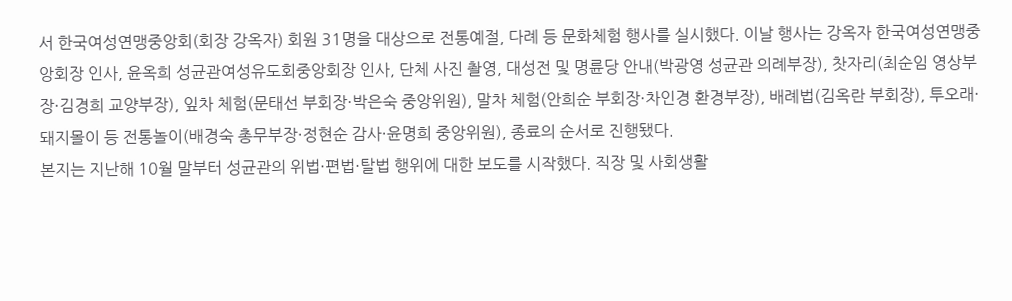서 한국여성연맹중앙회(회장 강옥자) 회원 31명을 대상으로 전통예절, 다례 등 문화체험 행사를 실시했다. 이날 행사는 강옥자 한국여성연맹중앙회장 인사, 윤옥희 성균관여성유도회중앙회장 인사, 단체 사진 촬영, 대성전 및 명륜당 안내(박광영 성균관 의례부장), 찻자리(최순임 영상부장·김경희 교양부장), 잎차 체험(문태선 부회장·박은숙 중앙위원), 말차 체험(안희순 부회장·차인경 환경부장), 배례법(김옥란 부회장), 투오래·돼지몰이 등 전통놀이(배경숙 총무부장·정현순 감사·윤명희 중앙위원), 종료의 순서로 진행됐다.
본지는 지난해 10월 말부터 성균관의 위법·편법·탈법 행위에 대한 보도를 시작했다. 직장 및 사회생활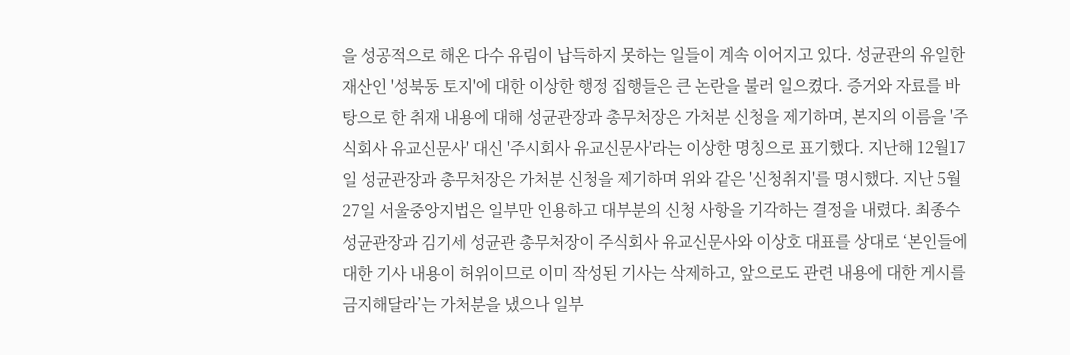을 성공적으로 해온 다수 유림이 납득하지 못하는 일들이 계속 이어지고 있다. 성균관의 유일한 재산인 '성북동 토지'에 대한 이상한 행정 집행들은 큰 논란을 불러 일으켰다. 증거와 자료를 바탕으로 한 취재 내용에 대해 성균관장과 총무처장은 가처분 신청을 제기하며, 본지의 이름을 '주식회사 유교신문사' 대신 '주시회사 유교신문사'라는 이상한 명칭으로 표기했다. 지난해 12월17일 성균관장과 총무처장은 가처분 신청을 제기하며 위와 같은 '신청취지'를 명시했다. 지난 5월27일 서울중앙지법은 일부만 인용하고 대부분의 신청 사항을 기각하는 결정을 내렸다. 최종수 성균관장과 김기세 성균관 총무처장이 주식회사 유교신문사와 이상호 대표를 상대로 ‘본인들에 대한 기사 내용이 허위이므로 이미 작성된 기사는 삭제하고, 앞으로도 관련 내용에 대한 게시를 금지해달라’는 가처분을 냈으나 일부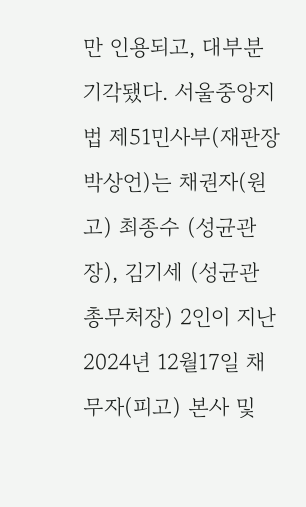만 인용되고, 대부분 기각됐다. 서울중앙지법 제51민사부(재판장 박상언)는 채권자(원고) 최종수 (성균관장), 김기세 (성균관 총무처장) 2인이 지난 2024년 12월17일 채무자(피고) 본사 및